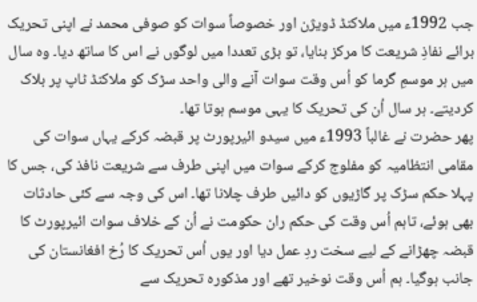جب 1992ء میں ملاکنڈ ڈویژن اور خصوصاً سوات کو صوفی محمد نے اپنی تحریک برائے نفاذِ شریعت کا مرکز بنایا، تو بڑی تعددا میں لوگوں نے اس کا ساتھ دیا۔ وہ سال میں ہر موسمِ گرما کو اُس وقت سوات آنے والی واحد سڑک کو ملاکنڈ ٹاپ پر بلاک کردیتے۔ ہر سال اُن کی تحریک کا یہی موسم ہوتا تھا۔
پھر حضرت نے غالباً 1993ء میں سیدو ائیرپورٹ پر قبضہ کرکے یہاں سوات کی مقامی انتظامیہ کو مفلوج کرکے سوات میں اپنی طرف سے شریعت نافذ کی، جس کا پہلا حکم سڑک پر گاڑیوں کو دائیں طرف چلانا تھا۔ اس کی وجہ سے کئی حادثات بھی ہوئے، تاہم اُس وقت کی حکم ران حکومت نے اُن کے خلاف سوات ائیرپورٹ کا قبضہ چھڑانے کے لیے سخت ردِ عمل دیا اور یوں اُس تحریک کا رُخ افغانستان کی جانب ہوگیا۔ ہم اُس وقت نوخیر تھے اور مذکورہ تحریک سے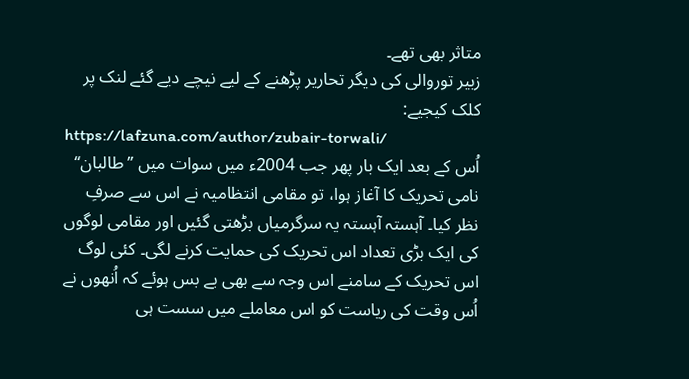متاثر بھی تھے۔
زبیر توروالی کی دیگر تحاریر پڑھنے کے لیے نیچے دیے گئے لنک پر کلک کیجیے:
https://lafzuna.com/author/zubair-torwali/
اُس کے بعد ایک بار پھر جب 2004ء میں سوات میں ’’طالبان‘‘ نامی تحریک کا آغاز ہوا، تو مقامی انتظامیہ نے اس سے صرفِ نظر کیا۔ آہستہ آہستہ یہ سرگرمیاں بڑھتی گئیں اور مقامی لوگوں کی ایک بڑی تعداد اس تحریک کی حمایت کرنے لگی۔ کئی لوگ اس تحریک کے سامنے اس وجہ سے بھی بے بس ہوئے کہ اُنھوں نے اُس وقت کی ریاست کو اس معاملے میں سست ہی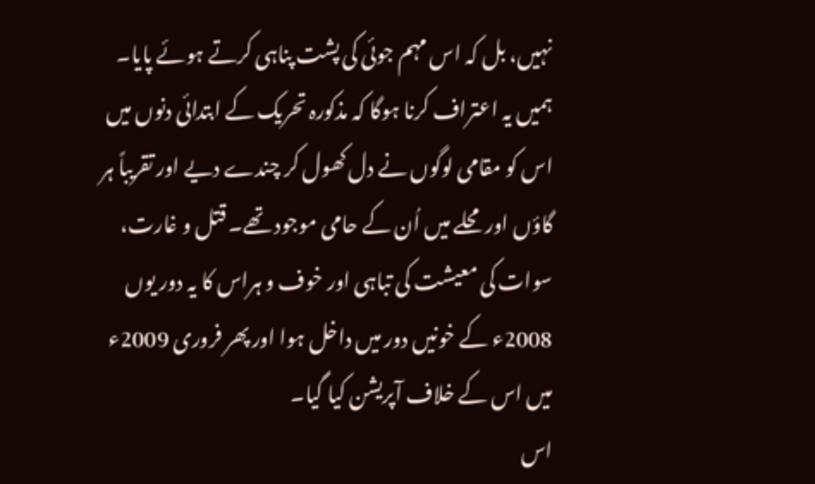نہیں، بل کہ اس مہم جوئی کی پشت پناہی کرتے ہوئے پایا۔
ہمیں یہ اعتراف کرنا ہوگا کہ مذکورہ تحریک کے ابتدائی دنوں میں اس کو مقامی لوگوں نے دل کھول کر چندے دیے اور تقریباً ہر گاؤں اور محلے میں اُن کے حامی موجود تھے۔ قتل و غارت، سوات کی معیشت کی تباہی اور خوف و ہراس کا یہ دور یوں 2008ء کے خونیں دور میں داخل ہوا اور پھر فروری 2009ء میں اس کے خلاف آپریشن کیا گیا۔
اس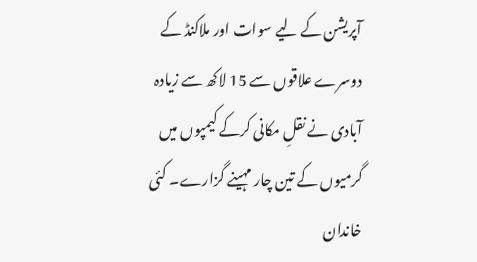آپریشن کے لیے سوات اور ملاکنڈ کے دوسرے علاقوں سے 15 لاکھ سے زیادہ آبادی نے نقلِ مکانی کرکے کیمپوں میں گرمیوں کے تین چار مہینے گزارے۔ کئی خاندان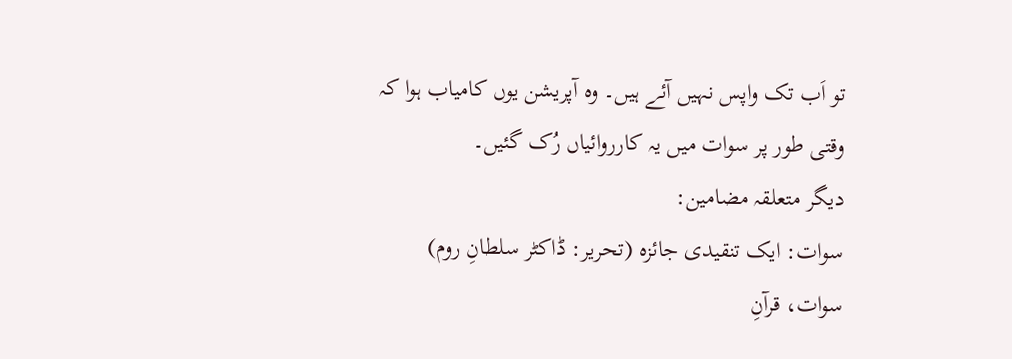تو اَب تک واپس نہیں آئے ہیں۔ وہ آپریشن یوں کامیاب ہوا کہ وقتی طور پر سوات میں یہ کارروائیاں رُک گئیں۔
دیگر متعلقہ مضامین:
سوات: ایک تنقیدی جائزہ (تحریر: ڈاکٹر سلطانِ روم)
سوات، قرآنِ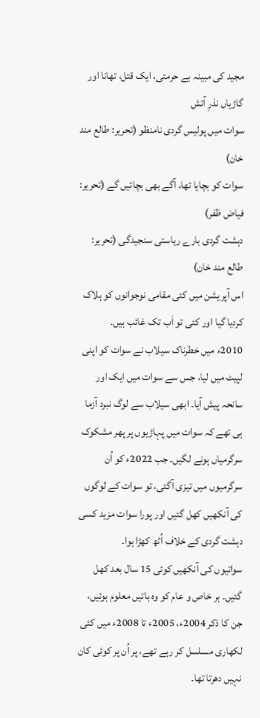مجید کی مبینہ بے حرمتی، ایک قتل، تھانا اور گاڑیاں نذرِ آتش
سوات میں پولیس گردی نامنظو (تحریر: طالع مند خان)
سوات کو بچایا تھا، آگے بھی بچائیں گے (تحریر: فیاض ظفر)
دہشت گردی بارے ریاستی سنجیدگی (تحریر: طالع مند خان)
اس آپریشن میں کئی مقامی نوجوانوں کو ہلاک کردیا گیا اور کئی تو اَب تک غائب ہیں۔
2010ء میں خطرناک سیلاب نے سوات کو اپنی لپیٹ میں لیا، جس سے سوات میں ایک اور سانحہ پیش آیا۔ ابھی سیلاب سے لوگ نبرد آزما ہی تھے کہ سوات میں پہاڑیوں پر پھر مشکوک سرگرمیاں ہونے لگیں۔ جب 2022ء کو اُن سرگرمیوں میں تیزی آگئی، تو سوات کے لوگوں کی آنکھیں کھل گئیں اور پورا سوات مزید کسی دہشت گردی کے خلاف اُٹھ کھڑا ہوا۔
سواتیوں کی آنکھیں کوئی 15 سال بعد کھل گئیں۔ ہر خاص و عام کو وہ باتیں معلوم ہوئیں، جن کا ذکر 2004ء، 2005ء تا 2008ء میں کئی لکھاری مسلسل کر رہے تھے، پر اُن پر کوئی کان نہیں دھرتا تھا۔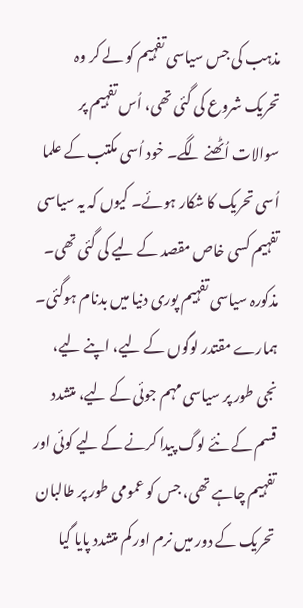مذہب کی جس سیاسی تفہیم کو لے کر وہ تحریک شروع کی گئی تھی، اُس تفہیم پر سوالات اُٹھنے لگے۔ خود اُسی مکتب کے علما اُسی تحریک کا شکار ہوئے۔ کیوں کہ یہ سیاسی تفہیم کسی خاص مقصد کے لیے کی گئی تھی۔
مذکورہ سیاسی تفہیم پوری دنیا میں بدنام ہوگئی۔ ہمارے مقتدر لوگوں کے لیے، اپنے لیے، نجی طور پر سیاسی مہم جوئی کے لیے، متشدد قسم کے نئے لوگ پیدا کرنے کے لیے کوئی اور تفہیم چاہے تھی، جس کو عمومی طور پر طالبان تحریک کے دور میں نرم اور کم متشدد پایا گیا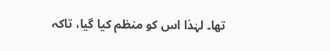تھا۔ لہٰذا اس کو منظم کیا گیا، تاکہ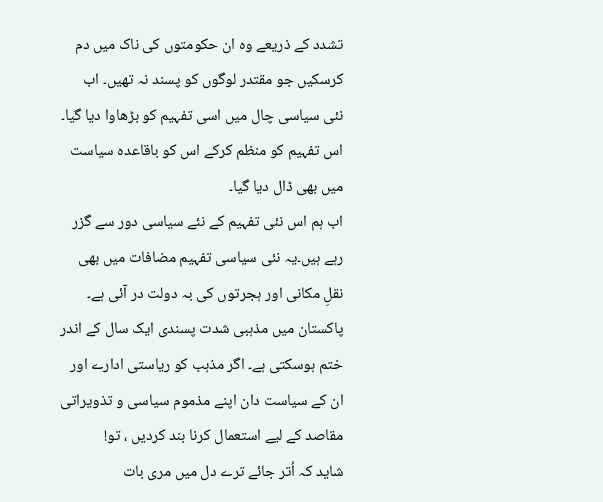تشدد کے ذریعے وہ ان حکومتوں کی ناک میں دم کرسکیں جو مقتدر لوگوں کو پسند نہ تھیں۔ اب نئی سیاسی چال میں اسی تفہیم کو بڑھاوا دیا گیا۔ اس تفہیم کو منظم کرکے اس کو باقاعدہ سیاست میں بھی ڈال دیا گیا۔
اب ہم اس نئی تفہیم کے نئے سیاسی دور سے گزر رہے ہیں۔یہ نئی سیاسی تفہیم مضافات میں بھی نقلِ مکانی اور ہجرتوں کی بہ دولت در آئی ہے۔
پاکستان میں مذہبی شدت پسندی ایک سال کے اندر ختم ہوسکتی ہے۔ اگر مذہب کو ریاستی ادارے اور ان کے سیاست دان اپنے مذموم سیاسی و تذویراتی مقاصد کے لیے استعمال کرنا بند کردیں ، تو!
شاید کہ اُتر جائے ترے دل میں مری بات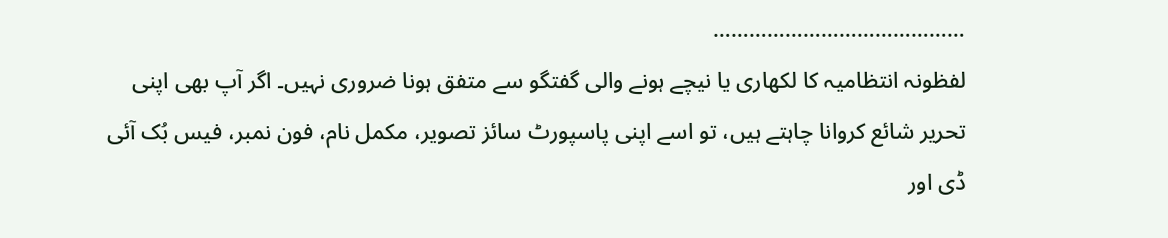……………………………………
لفظونہ انتظامیہ کا لکھاری یا نیچے ہونے والی گفتگو سے متفق ہونا ضروری نہیں۔ اگر آپ بھی اپنی تحریر شائع کروانا چاہتے ہیں، تو اسے اپنی پاسپورٹ سائز تصویر، مکمل نام، فون نمبر، فیس بُک آئی ڈی اور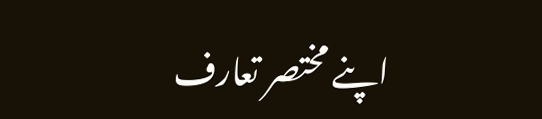اپنے مختصر تعارف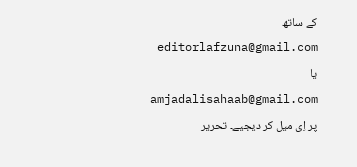کے ساتھ editorlafzuna@gmail.com یا amjadalisahaab@gmail.com پر اِی میل کر دیجیے۔ تحریر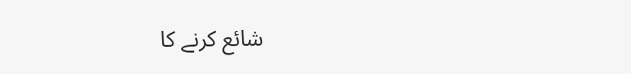شائع کرنے کا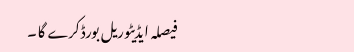فیصلہ ایڈیٹوریل بورڈ کرے گا۔